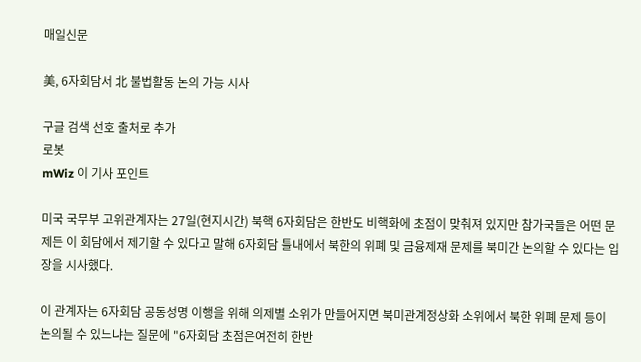매일신문

美, 6자회담서 北 불법활동 논의 가능 시사

구글 검색 선호 출처로 추가
로봇
mWiz 이 기사 포인트

미국 국무부 고위관계자는 27일(현지시간) 북핵 6자회담은 한반도 비핵화에 초점이 맞춰져 있지만 참가국들은 어떤 문제든 이 회담에서 제기할 수 있다고 말해 6자회담 틀내에서 북한의 위폐 및 금융제재 문제를 북미간 논의할 수 있다는 입장을 시사했다.

이 관계자는 6자회담 공동성명 이행을 위해 의제별 소위가 만들어지면 북미관계정상화 소위에서 북한 위폐 문제 등이 논의될 수 있느냐는 질문에 "6자회담 초점은여전히 한반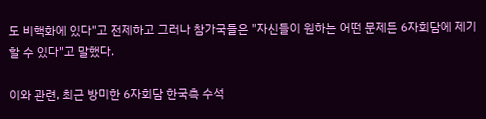도 비핵화에 있다"고 전제하고 그러나 참가국들은 "자신들이 원하는 어떤 문제든 6자회담에 제기할 수 있다"고 말했다.

이와 관련, 최근 방미한 6자회담 한국측 수석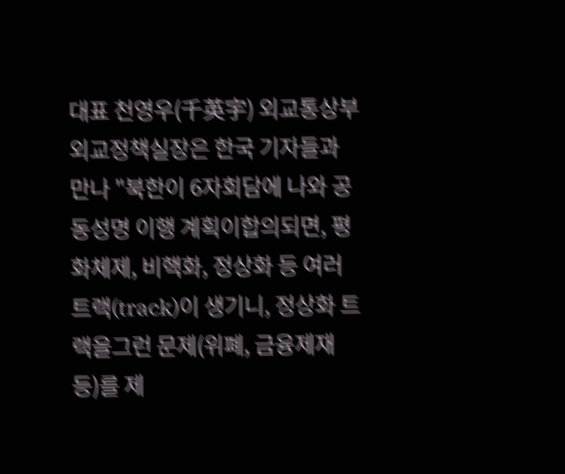대표 천영우(千英宇) 외교통상부외교정책실장은 한국 기자들과 만나 "북한이 6자회담에 나와 공동성명 이행 계획이합의되면, 평화체제, 비핵화, 정상화 등 여러 트랙(track)이 생기니, 정상화 트랙을그런 문제(위폐, 금융제재 등)를 제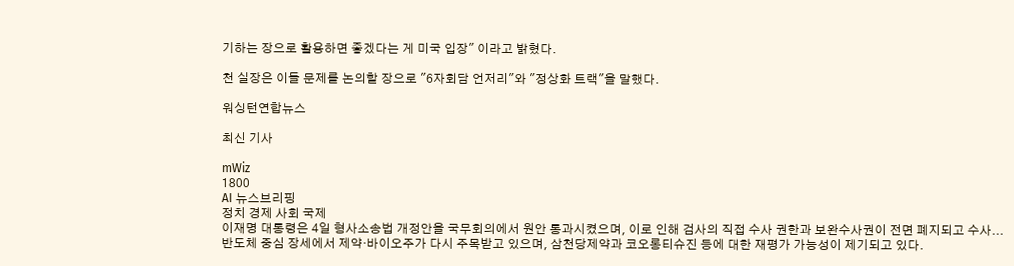기하는 장으로 활용하면 좋겠다는 게 미국 입장" 이라고 밝혔다.

천 실장은 이들 문제를 논의할 장으로 "6자회담 언저리"와 "정상화 트랙"을 말했다.

워싱턴연합뉴스

최신 기사

mWiz
1800
AI 뉴스브리핑
정치 경제 사회 국제
이재명 대통령은 4일 형사소송법 개정안을 국무회의에서 원안 통과시켰으며, 이로 인해 검사의 직접 수사 권한과 보완수사권이 전면 폐지되고 수사...
반도체 중심 장세에서 제약·바이오주가 다시 주목받고 있으며, 삼천당제약과 코오롱티슈진 등에 대한 재평가 가능성이 제기되고 있다.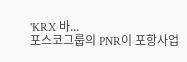'KRX 바...
포스코그룹의 PNR이 포항사업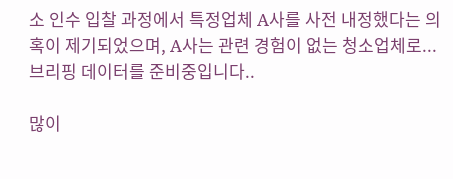소 인수 입찰 과정에서 특정업체 A사를 사전 내정했다는 의혹이 제기되었으며, A사는 관련 경험이 없는 청소업체로...
브리핑 데이터를 준비중입니다..

많이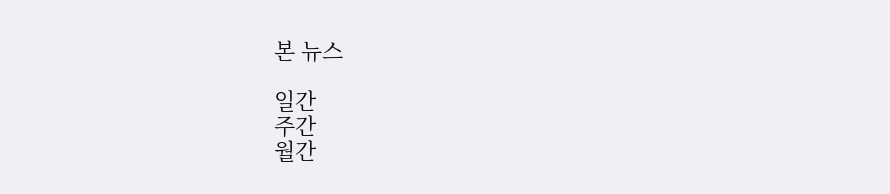본 뉴스

일간
주간
월간